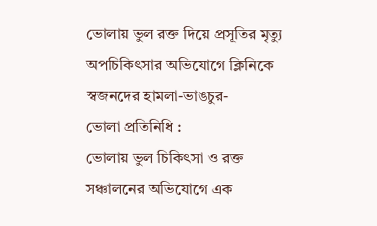ভোলায় ভুল রক্ত দিয়ে প্রসূতির মৃত্যু অপচিকিৎসার অভিযোগে ক্লিনিকে স্বজনদের হামলা-ভাঙচুর-
ভোলা প্রতিনিধি :
ভোলায় ভুল চিকিৎসা ও রক্ত সঞ্চালনের অভিযোগে এক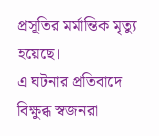প্রসূতির মর্মান্তিক মৃত্যু হয়েছে।
এ ঘটনার প্রতিবাদে বিক্ষুব্ধ স্বজনরা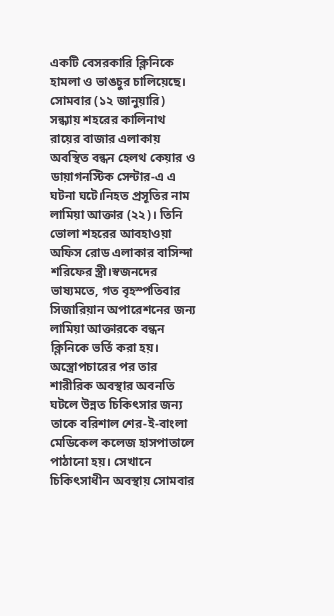একটি বেসরকারি ক্লিনিকে হামলা ও ভাঙচুর চালিয়েছে।
সোমবার (১২ জানুয়ারি) সন্ধ্যায় শহরের কালিনাথ রায়ের বাজার এলাকায় অবস্থিত বন্ধন হেলথ কেয়ার ও ডায়াগনস্টিক সেন্টার-এ এ ঘটনা ঘটে।নিহত প্রসূতির নাম লামিয়া আক্তার (২২)। তিনি ভোলা শহরের আবহাওয়া অফিস রোড এলাকার বাসিন্দা শরিফের স্ত্রী।স্বজনদের ভাষ্যমতে, গত বৃহস্পতিবার সিজারিয়ান অপারেশনের জন্য লামিয়া আক্তারকে বন্ধন ক্লিনিকে ভর্তি করা হয়। অস্ত্রোপচারের পর তার শারীরিক অবস্থার অবনতি ঘটলে উন্নত চিকিৎসার জন্য তাকে বরিশাল শের-ই-বাংলা মেডিকেল কলেজ হাসপাতালে পাঠানো হয়। সেখানে চিকিৎসাধীন অবস্থায় সোমবার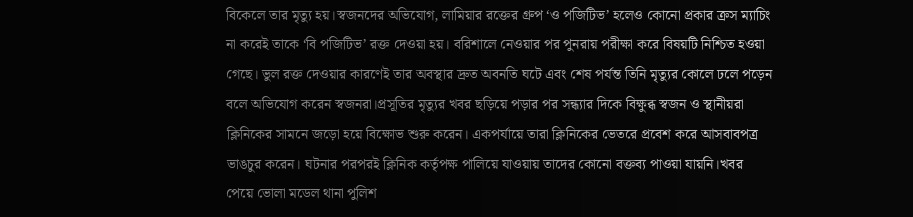বিকেলে তার মৃত্যু হয়।স্বজনদের অভিযোগ, লামিয়ার রক্তের গ্রুপ ‘ও পজিটিভ’ হলেও কোনো প্রকার ক্রস ম্যাচিং না করেই তাকে ‘বি পজিটিভ’ রক্ত দেওয়া হয়। বরিশালে নেওয়ার পর পুনরায় পরীক্ষা করে বিষয়টি নিশ্চিত হওয়া গেছে। ভুল রক্ত দেওয়ার কারণেই তার অবস্থার দ্রুত অবনতি ঘটে এবং শেষ পর্যন্ত তিনি মৃত্যুর কোলে ঢলে পড়েন বলে অভিযোগ করেন স্বজনরা।প্রসূতির মৃত্যুর খবর ছড়িয়ে পড়ার পর সন্ধ্যার দিকে বিক্ষুব্ধ স্বজন ও স্থানীয়রা ক্লিনিকের সামনে জড়ো হয়ে বিক্ষোভ শুরু করেন। একপর্যায়ে তারা ক্লিনিকের ভেতরে প্রবেশ করে আসবাবপত্র ভাঙচুর করেন। ঘটনার পরপরই ক্লিনিক কর্তৃপক্ষ পালিয়ে যাওয়ায় তাদের কোনো বক্তব্য পাওয়া যায়নি।খবর পেয়ে ভোলা মডেল থানা পুলিশ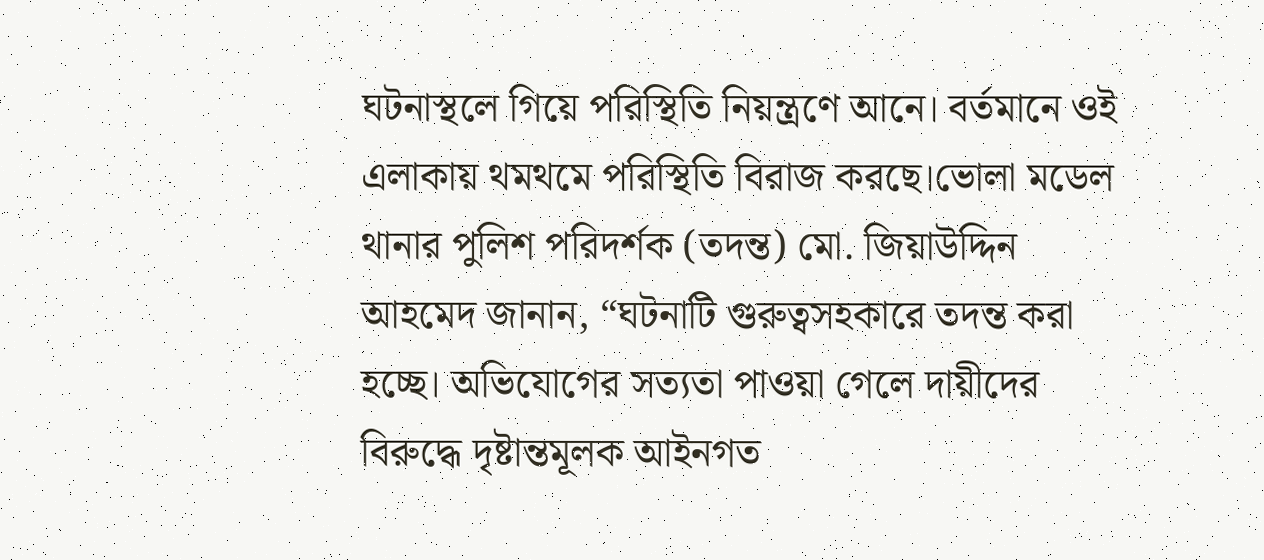ঘটনাস্থলে গিয়ে পরিস্থিতি নিয়ন্ত্রণে আনে। বর্তমানে ওই এলাকায় থমথমে পরিস্থিতি বিরাজ করছে।ভোলা মডেল থানার পুলিশ পরিদর্শক (তদন্ত) মো. জিয়াউদ্দিন আহমেদ জানান, “ঘটনাটি গুরুত্বসহকারে তদন্ত করা হচ্ছে। অভিযোগের সত্যতা পাওয়া গেলে দায়ীদের বিরুদ্ধে দৃষ্টান্তমূলক আইনগত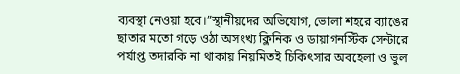ব্যবস্থা নেওয়া হবে।”স্থানীয়দের অভিযোগ, ভোলা শহরে ব্যাঙের ছাতার মতো গড়ে ওঠা অসংখ্য ক্লিনিক ও ডায়াগনস্টিক সেন্টারে পর্যাপ্ত তদারকি না থাকায় নিয়মিতই চিকিৎসার অবহেলা ও ভুল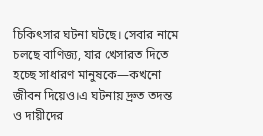চিকিৎসার ঘটনা ঘটছে। সেবার নামে চলছে বাণিজ্য, যার খেসারত দিতে হচ্ছে সাধারণ মানুষকে—কখনো জীবন দিয়েও।এ ঘটনায় দ্রুত তদন্ত ও দায়ীদের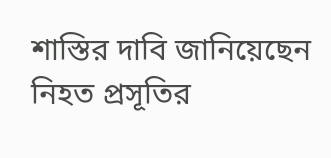শাস্তির দাবি জানিয়েছেন নিহত প্রসূতির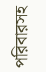পরিবারসহ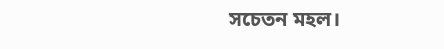সচেতন মহল।